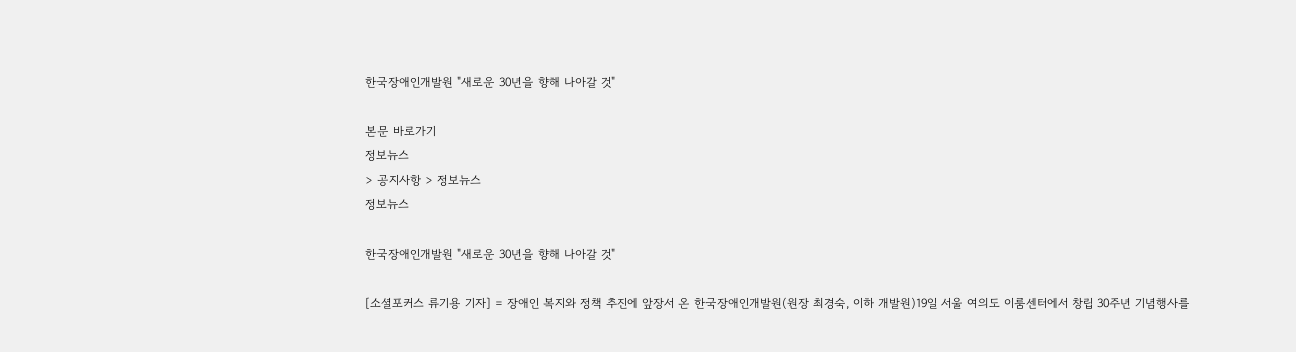한국장애인개발원 "새로운 30년을 향해 나아갈 것"

본문 바로가기
정보뉴스
> 공지사항 > 정보뉴스
정보뉴스

한국장애인개발원 "새로운 30년을 향해 나아갈 것"

[소셜포커스 류기용 기자] = 장애인 복지와 정책 추진에 앞장서 온 한국장애인개발원(원장 최경숙, 이하 개발원)19일 서울 여의도 이룸센터에서 창립 30주년 기념행사를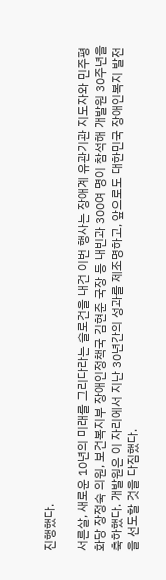진행했다.

서른살, 새로운 10년의 미래를 그리다라는 슬로건을 내건 이번 행사는 장애계 유관기관 지도자와 민주평화당 장정숙 의원, 보건복지부 장애인정책국 김현준 국장 등 내빈과 300여 명이 참석해 개발원 30주년을 축하했다. 개발원은 이 자리에서 지난 30년간의 성과를 제조명하고, 앞으로도 대한민국 장애인복지 발전을 선도할 것을 다짐했다.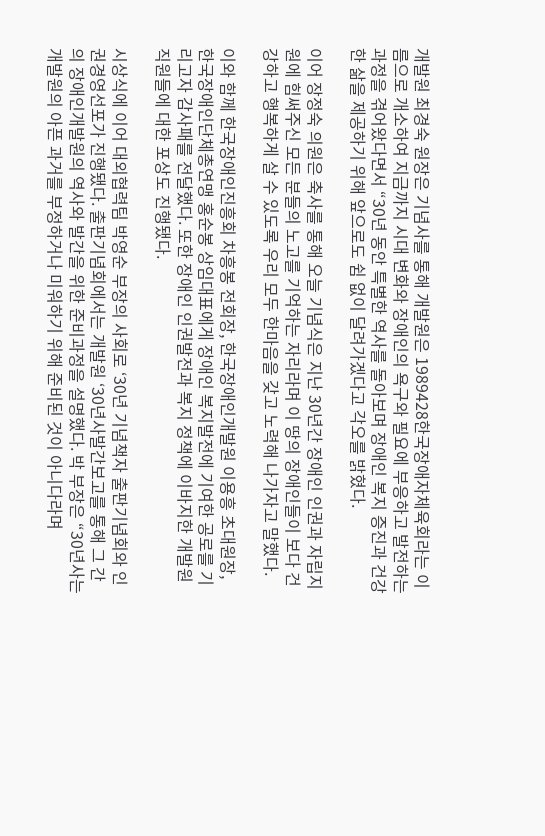개발원 최경숙 원장은 기념사를 통해 개발원은 1989428한국장애자체육회라는 이름으로 개소하여 지금까지 시대 변화와 장애인의 욕구와 필요에 부응하고 발전하는 과정을 겪어왔다면서 “30년 동안 특별한 역사를 돌아보며 장애인 복지 증진과 건강한 삶을 제공하기 위해 앞으로도 쉼 없이 달려가겠다고 각오를 밝혔다.

이어 장정숙 의원은 축사를 통해 오늘 기념식은 지난 30년간 장애인 인권과 자립지원에 힘써주신 모든 분들의 노고를 기억하는 자리라며 이 땅의 장애인들이 보다 건강하고 행복하게 살 수 있도록 우리 모두 한마음을 갖고 노력해 나가자고 말했다.

이와 함께 한국장애인진흥회 차흥봉 전회장, 한국장애인개발원 이용흥 초대원장, 한국장애인단체총연맹 홍순봉 상임대표에게 장애인 복지발전에 기여한 공로를 기리고자 감사패를 전달했다. 또한 장애인 인권발전과 복지 정책에 이바지한 개발원 직원들에 대한 포상도 진행됐다.

시상식에 이어 대외협력팀 박영순 부장의 사회로 ‘30년 기념책자 출판기념회와 인권경영선포가 진행됐다. 출판기념회에서는 개발원 ‘30년사발간보고를 통해 그 간의 장애인개발원의 역사와 발간을 위한 준비과정을 설명했다. 박 부장은 “30년사는 개발원의 아픈 과거를 부정하거나 미워하기 위해 준비된 것이 아니다라며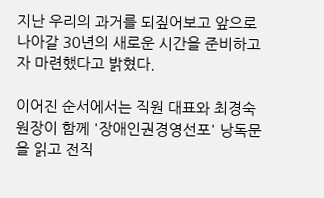지난 우리의 과거를 되짚어보고 앞으로 나아갈 30년의 새로운 시간을 준비하고자 마련했다고 밝혔다.

이어진 순서에서는 직원 대표와 최경숙 원장이 함께 '장애인권경영선포' 낭독문을 읽고 전직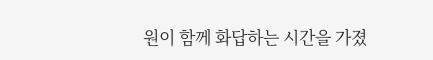원이 함께 화답하는 시간을 가졌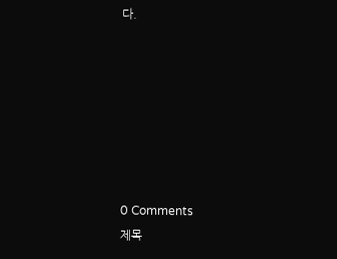다.







0 Comments
제목